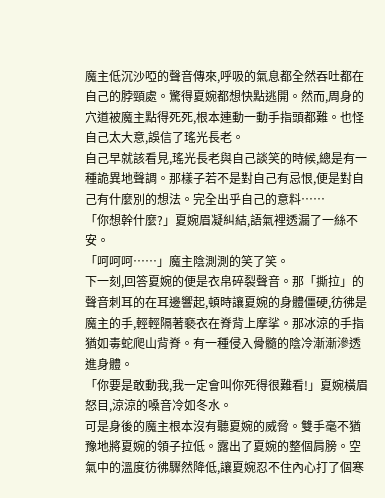魔主低沉沙啞的聲音傳來,呼吸的氣息都全然吞吐都在自己的脖頸處。驚得夏婉都想快點逃開。然而,周身的穴道被魔主點得死死,根本連動一動手指頭都難。也怪自己太大意,誤信了瑤光長老。
自己早就該看見,瑤光長老與自己談笑的時候,總是有一種詭異地聲調。那樣子若不是對自己有忌恨,便是對自己有什麼別的想法。完全出乎自己的意料……
「你想幹什麼?」夏婉眉凝糾結,語氣裡透漏了一絲不安。
「呵呵呵……」魔主陰測測的笑了笑。
下一刻,回答夏婉的便是衣帛碎裂聲音。那「撕拉」的聲音刺耳的在耳邊響起,頓時讓夏婉的身體僵硬,彷彿是魔主的手,輕輕隔著褻衣在脊背上摩挲。那冰涼的手指猶如毒蛇爬山背脊。有一種侵入骨髓的陰冷漸漸滲透進身體。
「你要是敢動我,我一定會叫你死得很難看!」夏婉橫眉怒目,涼涼的嗓音冷如冬水。
可是身後的魔主根本沒有聽夏婉的威脅。雙手毫不猶豫地將夏婉的領子拉低。露出了夏婉的整個肩膀。空氣中的溫度彷彿驟然降低,讓夏婉忍不住內心打了個寒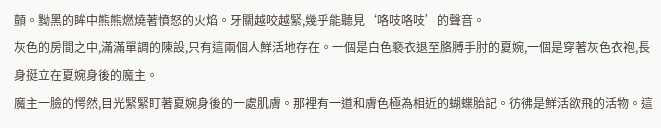顫。黝黑的眸中熊熊燃燒著憤怒的火焰。牙關越咬越緊,幾乎能聽見‘咯吱咯吱’的聲音。
灰色的房間之中,滿滿單調的陳設,只有這兩個人鮮活地存在。一個是白色褻衣退至胳膊手肘的夏婉,一個是穿著灰色衣袍,長身挺立在夏婉身後的魔主。
魔主一臉的愕然,目光緊緊盯著夏婉身後的一處肌膚。那裡有一道和膚色極為相近的蝴蝶胎記。彷彿是鮮活欲飛的活物。這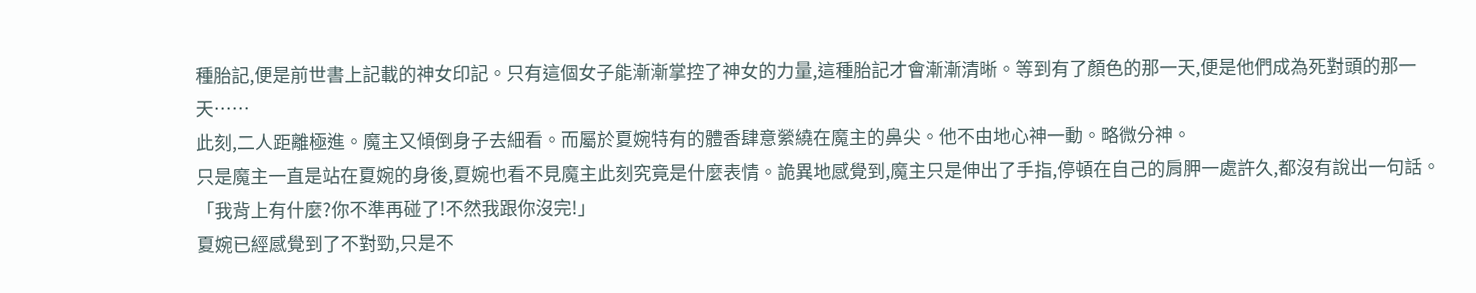種胎記,便是前世書上記載的神女印記。只有這個女子能漸漸掌控了神女的力量,這種胎記才會漸漸清晰。等到有了顏色的那一天,便是他們成為死對頭的那一天……
此刻,二人距離極進。魔主又傾倒身子去細看。而屬於夏婉特有的體香肆意縈繞在魔主的鼻尖。他不由地心神一動。略微分神。
只是魔主一直是站在夏婉的身後,夏婉也看不見魔主此刻究竟是什麼表情。詭異地感覺到,魔主只是伸出了手指,停頓在自己的肩胛一處許久,都沒有說出一句話。
「我背上有什麼?你不準再碰了!不然我跟你沒完!」
夏婉已經感覺到了不對勁,只是不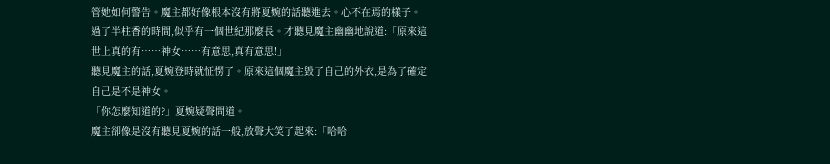管她如何警告。魔主都好像根本沒有將夏婉的話聽進去。心不在焉的樣子。
過了半柱香的時間,似乎有一個世紀那麼長。才聽見魔主幽幽地說道:「原來這世上真的有……神女……有意思,真有意思!」
聽見魔主的話,夏婉登時就怔愣了。原來這個魔主毀了自己的外衣,是為了確定自己是不是神女。
「你怎麼知道的?」夏婉疑聲問道。
魔主卻像是沒有聽見夏婉的話一般,放聲大笑了起來:「哈哈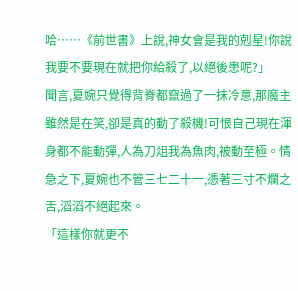哈……《前世書》上說,神女會是我的剋星!你說我要不要現在就把你給殺了,以絕後患呢?」
聞言,夏婉只覺得背脊都竄過了一抹冷意,那魔主雖然是在笑,卻是真的動了殺機!可恨自己現在渾身都不能動彈,人為刀俎我為魚肉,被動至極。情急之下,夏婉也不管三七二十一,憑著三寸不爛之舌,滔滔不絕起來。
「這樣你就更不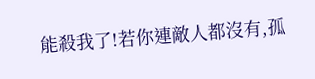能殺我了!若你連敵人都沒有,孤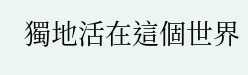獨地活在這個世界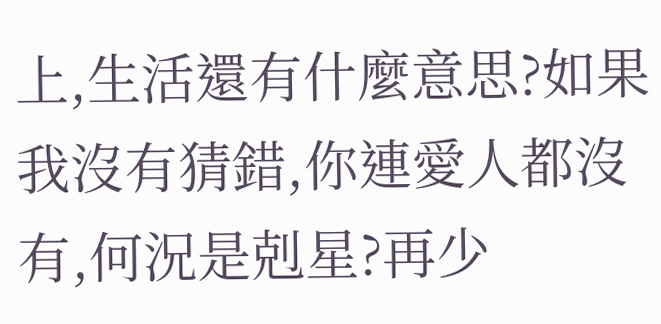上,生活還有什麼意思?如果我沒有猜錯,你連愛人都沒有,何況是剋星?再少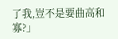了我,豈不是要曲高和寡?」